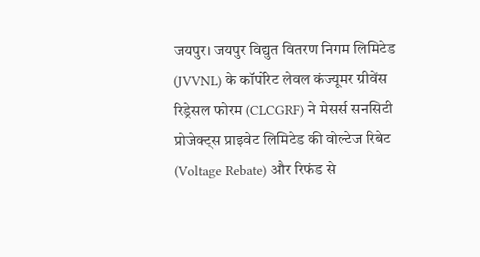जयपुर। जयपुर विद्युत वितरण निगम लिमिटेड (JVVNL) के कॉर्पोरेट लेवल कंज्यूमर ग्रीवेंस रिड्रेसल फोरम (CLCGRF) ने मेसर्स सनसिटी प्रोजेक्ट्स प्राइवेट लिमिटेड की वोल्टेज रिबेट (Voltage Rebate) और रिफंड से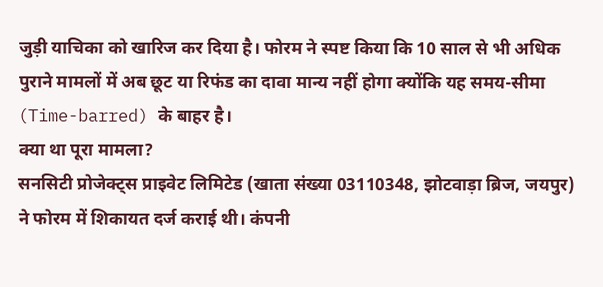जुड़ी याचिका को खारिज कर दिया है। फोरम ने स्पष्ट किया कि 10 साल से भी अधिक पुराने मामलों में अब छूट या रिफंड का दावा मान्य नहीं होगा क्योंकि यह समय-सीमा (Time-barred) के बाहर है।
क्या था पूरा मामला?
सनसिटी प्रोजेक्ट्स प्राइवेट लिमिटेड (खाता संख्या 03110348, झोटवाड़ा ब्रिज, जयपुर) ने फोरम में शिकायत दर्ज कराई थी। कंपनी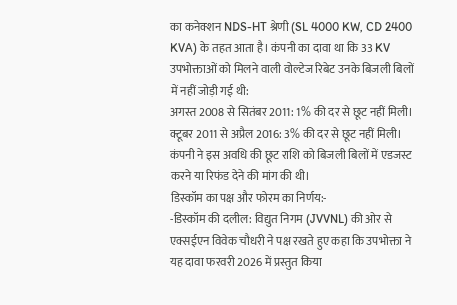का कनेक्शन NDS-HT श्रेणी (SL 4000 KW, CD 2400 KVA) के तहत आता है। कंपनी का दावा था कि 33 KV उपभोक्ताओं को मिलने वाली वोल्टेज रिबेट उनके बिजली बिलों में नहीं जोड़ी गई थी:
अगस्त 2008 से सितंबर 2011: 1% की दर से छूट नहीं मिली।
क्टूबर 2011 से अप्रैल 2016: 3% की दर से छूट नहीं मिली।
कंपनी ने इस अवधि की छूट राशि को बिजली बिलों में एडजस्ट करने या रिफंड देने की मांग की थी।
डिस्कॉम का पक्ष और फोरम का निर्णय:-
-डिस्कॉम की दलील: विद्युत निगम (JVVNL) की ओर से एक्सईएन विवेक चौधरी ने पक्ष रखते हुए कहा कि उपभोक्ता ने यह दावा फरवरी 2026 में प्रस्तुत किया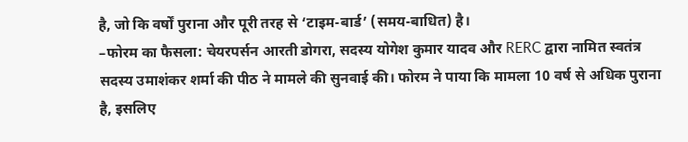है, जो कि वर्षों पुराना और पूरी तरह से ‘टाइम-बार्ड’ (समय-बाधित) है।
–फोरम का फैसला: चेयरपर्सन आरती डोगरा, सदस्य योगेश कुमार यादव और RERC द्वारा नामित स्वतंत्र सदस्य उमाशंकर शर्मा की पीठ ने मामले की सुनवाई की। फोरम ने पाया कि मामला 10 वर्ष से अधिक पुराना है, इसलिए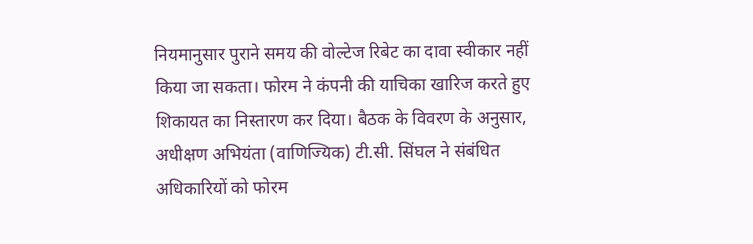नियमानुसार पुराने समय की वोल्टेज रिबेट का दावा स्वीकार नहीं किया जा सकता। फोरम ने कंपनी की याचिका खारिज करते हुए शिकायत का निस्तारण कर दिया। बैठक के विवरण के अनुसार, अधीक्षण अभियंता (वाणिज्यिक) टी.सी. सिंघल ने संबंधित अधिकारियों को फोरम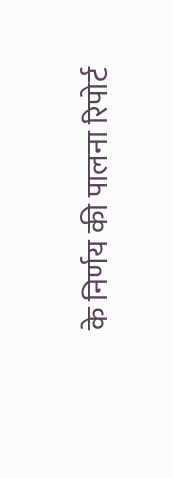के निर्णय की पालना रिपोर्ट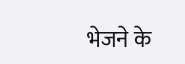भेजने के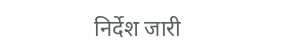निर्देश जारी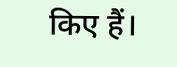किए हैं।